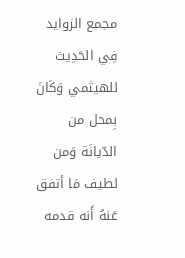مجمع الزوايد فِي الحَدِيث للهيثمي وَكَانَ بِمحل من الدّيانَة وَمن لطيف مَا أتفق عَنهُ أَنه قدمه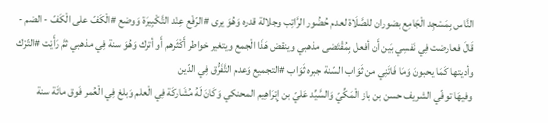النَّاس بِمَسْجِد الْجَامِع بضوران للصَّلَاة لعدم حُضُور الرَّاتِب وجلالة قدره وَهُوَ يرى #الرّفْع عِنْد التَّكْبِيرَة وَوضع #الْكَفّ على الْكَفّ - الضم - قَالَ فعارضت فِي نَفسِي بَين أَن أفعل بِمُقْتَضى مذهبي وينقض هَذَا الْجمع ويتغير خواطر أَكْثَرهم أَو أترك وَهُوَ سنة فِي مذهبي ثمَّ رَأَيْت #التّرْك وأديتها كَمَا يحبونَ وَمَا فَاتَنِي من ثَوَاب السّنة جبره ثَوَاب #التجميع وَعدم التَّفَرُّق فِي الدّين
وفيهَا توفّي الشريف حسن بن باز الْمَكِّيّ وَالسَّيِّد عَليّ بن إِبْرَاهِيم المحنكي وَكَانَ لَهُ مُشَاركَة فِي الْعلم وَبلغ فِي الْعُمر فَوق مائَة سنة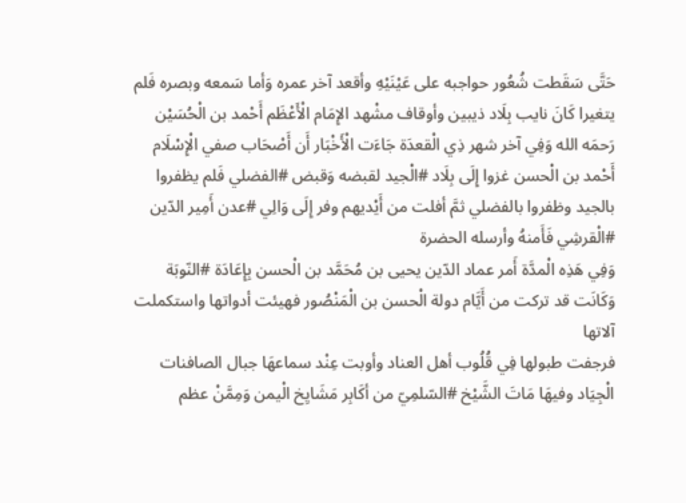حَتَّى سَقَطت شُعُور حواجبه على عَيْنَيْهِ وأقعد آخر عمره وَأما سَمعه وبصره فَلم يتغيرا كَانَ نايب بِلَاد ذيبين وأوقاف مشْهد الإِمَام الْأَعْظَم أَحْمد بن الْحُسَيْن رَحمَه الله وَفِي آخر شهر ذِي الْقعدَة جَاءَت الْأَخْبَار أَن أَصْحَاب صفي الْإِسْلَام أَحْمد بن الْحسن غزوا إِلَى بِلَاد #الْجيد لقبضه وَقبض #الفضلي فَلم يظفروا بالجيد وظفروا بالفضلي ثمَّ أفلت من أَيْديهم وفر إِلَى وَالِي #عدن أَمِير الدّين #الْقرشِي فَأَمنهُ وأرسله الحضرة
وَفِي هَذِه الْمدَّة أَمر عماد الدّين يحيى بن مُحَمَّد بن الْحسن بِإِعَادَة #النّوبَة وَكَانَت قد تركت من أَيَّام دولة الْحسن بن الْمَنْصُور فهيئت أدواتها واستكملت آلاتها
فرجفت طبولها فِي قُلُوب أهل العناد وأوبت عِنْد سماعهَا جبال الصافنات الْجِيَاد وفيهَا مَاتَ الشَّيْخ #السّلمِيّ من أكَابِر مَشَايِخ الْيمن وَمِمَّنْ عظم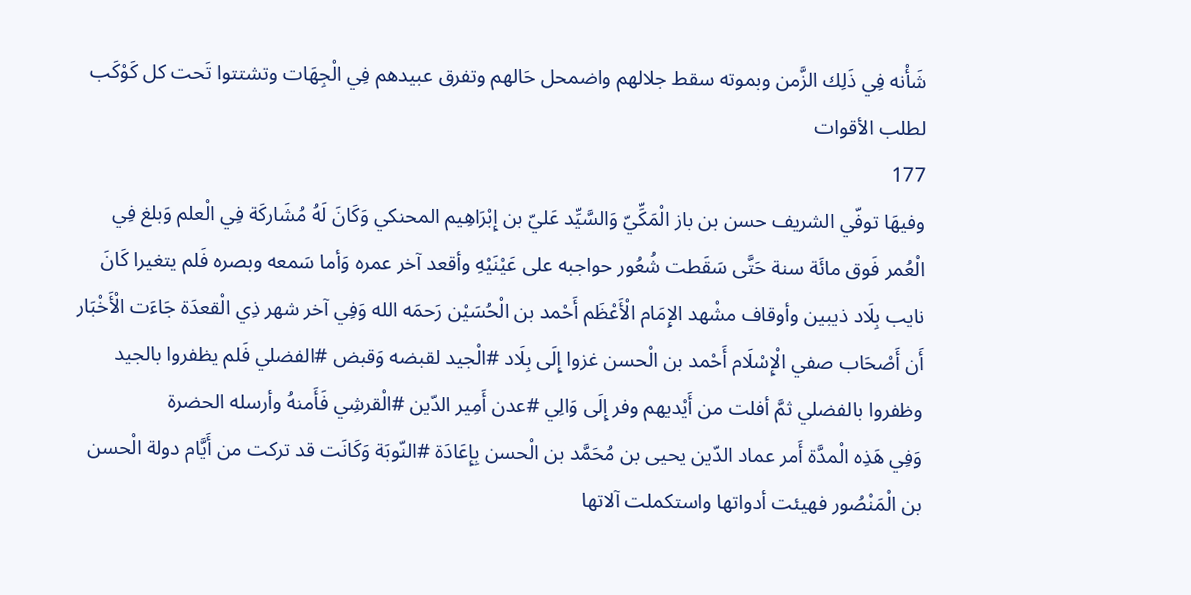شَأْنه فِي ذَلِك الزَّمن وبموته سقط جلالهم واضمحل حَالهم وتفرق عبيدهم فِي الْجِهَات وتشتتوا تَحت كل كَوْكَب لطلب الأقوات
177
وفيهَا توفّي الشريف حسن بن باز الْمَكِّيّ وَالسَّيِّد عَليّ بن إِبْرَاهِيم المحنكي وَكَانَ لَهُ مُشَاركَة فِي الْعلم وَبلغ فِي الْعُمر فَوق مائَة سنة حَتَّى سَقَطت شُعُور حواجبه على عَيْنَيْهِ وأقعد آخر عمره وَأما سَمعه وبصره فَلم يتغيرا كَانَ نايب بِلَاد ذيبين وأوقاف مشْهد الإِمَام الْأَعْظَم أَحْمد بن الْحُسَيْن رَحمَه الله وَفِي آخر شهر ذِي الْقعدَة جَاءَت الْأَخْبَار أَن أَصْحَاب صفي الْإِسْلَام أَحْمد بن الْحسن غزوا إِلَى بِلَاد #الْجيد لقبضه وَقبض #الفضلي فَلم يظفروا بالجيد وظفروا بالفضلي ثمَّ أفلت من أَيْديهم وفر إِلَى وَالِي #عدن أَمِير الدّين #الْقرشِي فَأَمنهُ وأرسله الحضرة
وَفِي هَذِه الْمدَّة أَمر عماد الدّين يحيى بن مُحَمَّد بن الْحسن بِإِعَادَة #النّوبَة وَكَانَت قد تركت من أَيَّام دولة الْحسن بن الْمَنْصُور فهيئت أدواتها واستكملت آلاتها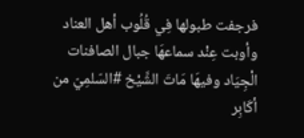فرجفت طبولها فِي قُلُوب أهل العناد وأوبت عِنْد سماعهَا جبال الصافنات الْجِيَاد وفيهَا مَاتَ الشَّيْخ #السّلمِيّ من أكَابِر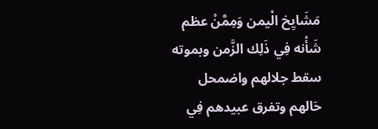مَشَايِخ الْيمن وَمِمَّنْ عظم شَأْنه فِي ذَلِك الزَّمن وبموته سقط جلالهم واضمحل حَالهم وتفرق عبيدهم فِي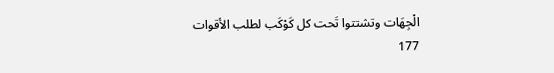الْجِهَات وتشتتوا تَحت كل كَوْكَب لطلب الأقوات
177